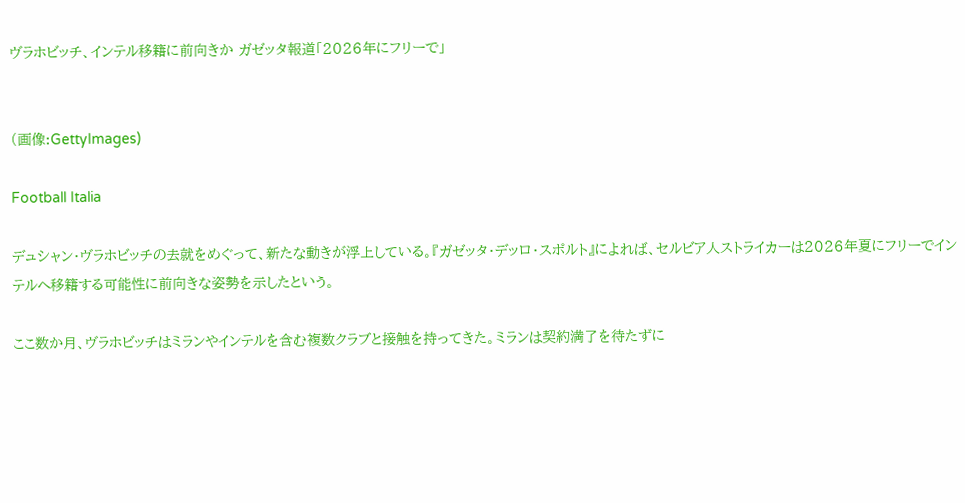ヴラホビッチ、インテル移籍に前向きか ガゼッタ報道「2026年にフリーで」


(画像:GettyImages)

Football Italia

デュシャン・ヴラホビッチの去就をめぐって、新たな動きが浮上している。『ガゼッタ・デッロ・スポルト』によれば、セルビア人ストライカーは2026年夏にフリーでインテルへ移籍する可能性に前向きな姿勢を示したという。

ここ数か月、ヴラホビッチはミランやインテルを含む複数クラブと接触を持ってきた。ミランは契約満了を待たずに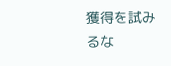獲得を試みるな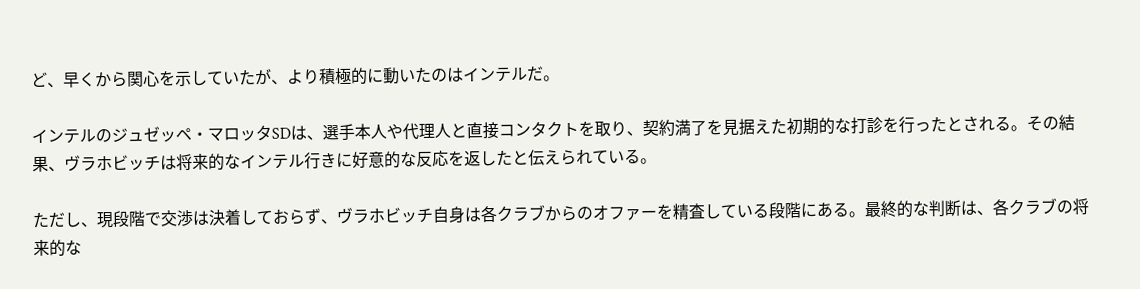ど、早くから関心を示していたが、より積極的に動いたのはインテルだ。

インテルのジュゼッペ・マロッタSDは、選手本人や代理人と直接コンタクトを取り、契約満了を見据えた初期的な打診を行ったとされる。その結果、ヴラホビッチは将来的なインテル行きに好意的な反応を返したと伝えられている。

ただし、現段階で交渉は決着しておらず、ヴラホビッチ自身は各クラブからのオファーを精査している段階にある。最終的な判断は、各クラブの将来的な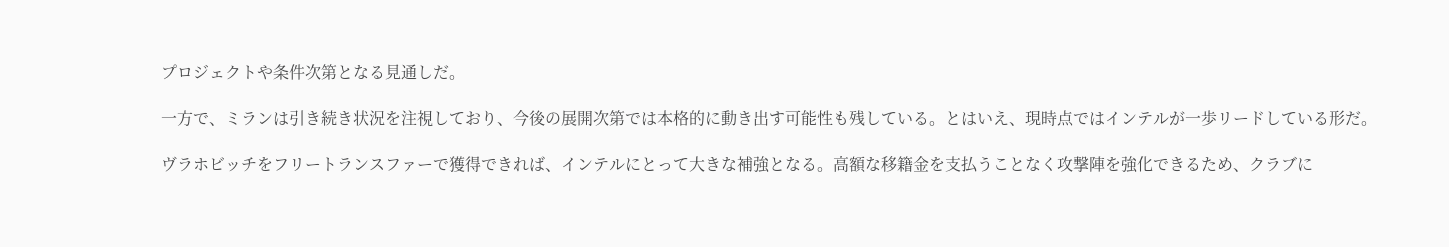プロジェクトや条件次第となる見通しだ。

一方で、ミランは引き続き状況を注視しており、今後の展開次第では本格的に動き出す可能性も残している。とはいえ、現時点ではインテルが一歩リードしている形だ。

ヴラホビッチをフリートランスファーで獲得できれば、インテルにとって大きな補強となる。高額な移籍金を支払うことなく攻撃陣を強化できるため、クラブに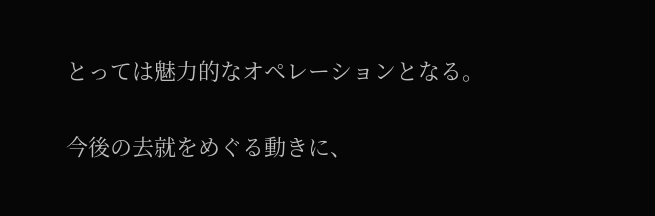とっては魅力的なオペレーションとなる。

今後の去就をめぐる動きに、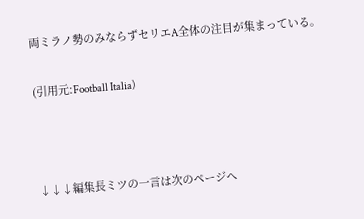両ミラノ勢のみならずセリエA全体の注目が集まっている。

(引用元:Football Italia)



↓↓↓編集長ミツの一言は次のページへ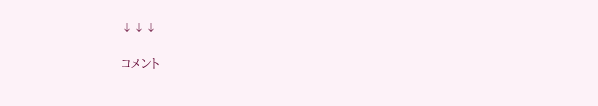↓↓↓

コメント